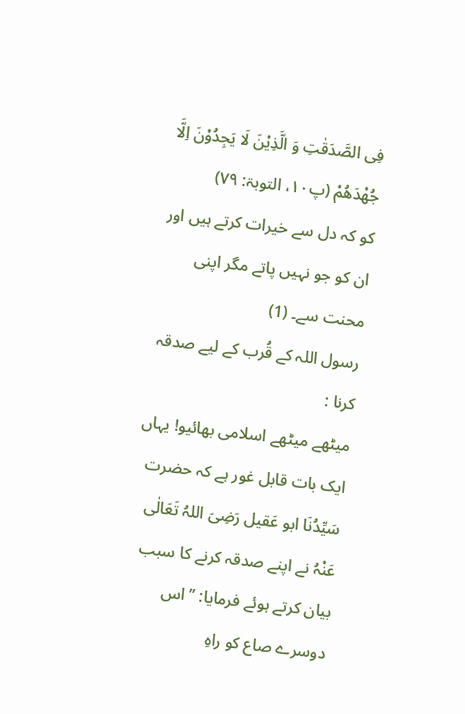فِی الصَّدَقٰتِ وَ الَّذِیْنَ لَا یَجِدُوْنَ اِلَّا جُهْدَهُمْ (پ۱۰، التوبۃ: ۷۹)
کو کہ دل سے خیرات کرتے ہیں اور ان کو جو نہیں پاتے مگر اپنی محنت سے۔ (1)
رسول اللہ کے قُرب کے لیے صدقہ کرنا :
میٹھے میٹھے اسلامی بھائیو! یہاں ایک بات قابل غور ہے کہ حضرت سَیِّدُنَا ابو عَقیل رَضِیَ اللہُ تَعَالٰی عَنْہُ نے اپنے صدقہ کرنے کا سبب بیان کرتے ہوئے فرمایا: ’’ اس دوسرے صاع کو راہِ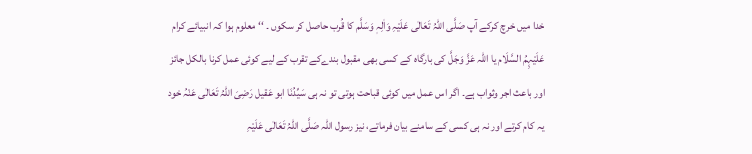خدا میں خرچ کرکے آپ صَلَّی اللہُ تَعَالٰی عَلَیْہِ وَاٰلِہٖ وَسَلَّم کا قُرب حاصل کر سکوں ۔ ‘‘ معلوم ہوا کہ انبیائے کرام عَلَیْہِمُ السَّلَام یا اللہ عَزَّ وَجَلَّ کی بارگاہ کے کسی بھی مقبول بندےکے تقرب کے لیے کوئی عمل کرنا بالکل جائز اور باعث اجر وثواب ہے۔ اگر اس عمل میں کوئی قباحت ہوتی تو نہ ہی سَیِّدُنَا ابو عَقیل رَضِیَ اللہُ تَعَالٰی عَنْہُ خود یہ کام کرتے اور نہ ہی کسی کے سامنے بیان فرماتے، نیز رسول اللہ صَلَّی اللہُ تَعَالٰی عَلَیْہِ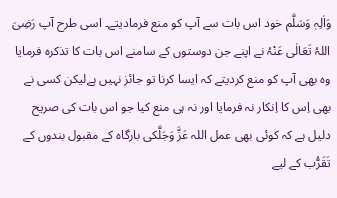وَاٰلِہٖ وَسَلَّم خود اس بات سے آپ کو منع فرمادیتے۔ اسی طرح آپ رَضِیَ اللہُ تَعَالٰی عَنْہُ نے اپنے جن دوستوں کے سامنے اس بات کا تذکرہ فرمایا وہ بھی آپ کو منع کردیتے کہ ایسا کرنا تو جائز نہیں ہےلیکن کسی نے بھی اِس کا اِنکار نہ فرمایا اور نہ ہی منع کیا جو اس بات کی صریح دلیل ہے کہ کوئی بھی عمل اللہ عَزَّ وَجَلَّکی بارگاہ کے مقبول بندوں کے تَقَرُّب کے لیے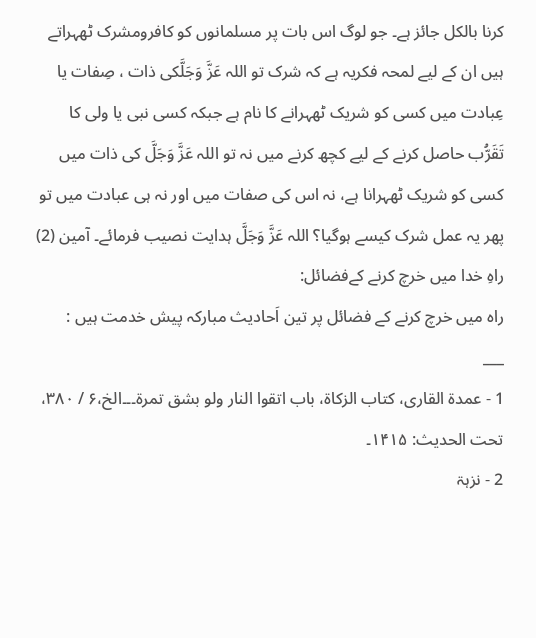کرنا بالکل جائز ہے۔ جو لوگ اس بات پر مسلمانوں کو کافرومشرک ٹھہراتے ہیں ان کے لیے لمحہ فکریہ ہے کہ شرک تو اللہ عَزَّ وَجَلَّکی ذات ، صِفات یا عِبادت میں کسی کو شریک ٹھہرانے کا نام ہے جبکہ کسی نبی یا ولی کا تَقَرُّب حاصل کرنے کے لیے کچھ کرنے میں نہ تو اللہ عَزَّ وَجَلَّ کی ذات میں کسی کو شریک ٹھہرانا ہے، نہ اس کی صفات میں اور نہ ہی عبادت میں تو پھر یہ عمل شرک کیسے ہوگیا؟ اللہ عَزَّ وَجَلَّ ہدایت نصیب فرمائے۔ آمین (2)
راہِ خدا میں خرچ کرنے کےفضائل:
راہ میں خرچ کرنے کے فضائل پر تین اَحادیث مبارکہ پیش خدمت ہیں :
___
1 - عمدۃ القاری، کتاب الزکاۃ، باب اتقوا النار ولو بشق تمرۃ۔۔۔الخ،۶ / ۳۸۰، تحت الحدیث: ۱۴۱۵۔
2 - نزہۃ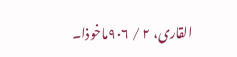القاری، ۲ / ۹۰۶ماخوذا۔